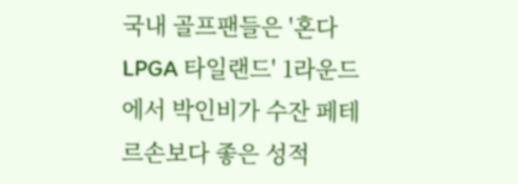국내 골프팬들은 '혼다 LPGA 타일랜드' 1라운드에서 박인비가 수잔 페테르손보다 좋은 성적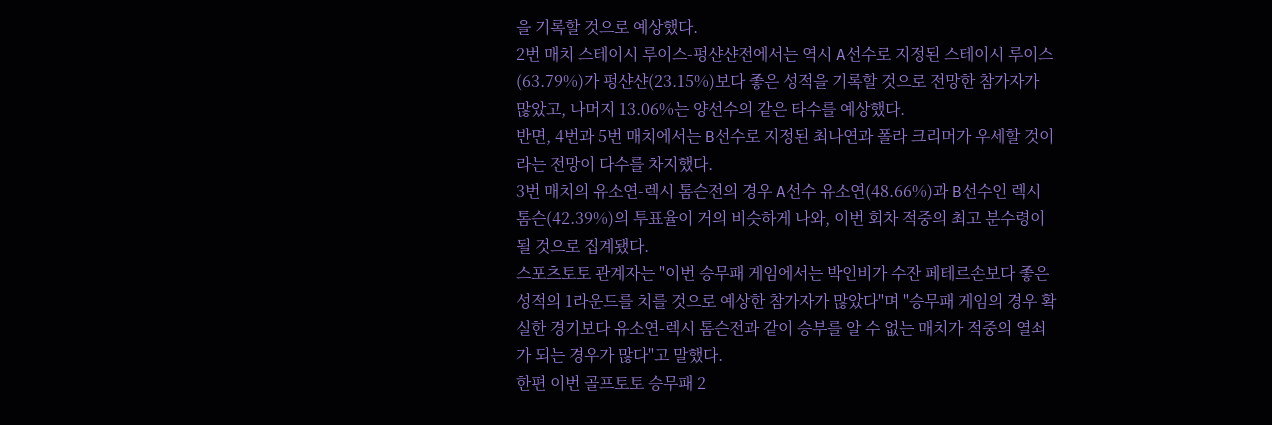을 기록할 것으로 예상했다.
2번 매치 스테이시 루이스-펑샨샨전에서는 역시 A선수로 지정된 스테이시 루이스(63.79%)가 펑샨샨(23.15%)보다 좋은 성적을 기록할 것으로 전망한 참가자가 많았고, 나머지 13.06%는 양선수의 같은 타수를 예상했다.
반면, 4번과 5번 매치에서는 B선수로 지정된 최나연과 폴라 크리머가 우세할 것이라는 전망이 다수를 차지했다.
3번 매치의 유소연-렉시 톰슨전의 경우 A선수 유소연(48.66%)과 B선수인 렉시 톰슨(42.39%)의 투표율이 거의 비슷하게 나와, 이번 회차 적중의 최고 분수령이 될 것으로 집계됐다.
스포츠토토 관계자는 "이번 승무패 게임에서는 박인비가 수잔 페테르손보다 좋은 성적의 1라운드를 치를 것으로 예상한 참가자가 많았다"며 "승무패 게임의 경우 확실한 경기보다 유소연-렉시 톰슨전과 같이 승부를 알 수 없는 매치가 적중의 열쇠가 되는 경우가 많다"고 말했다.
한편 이번 골프토토 승무패 2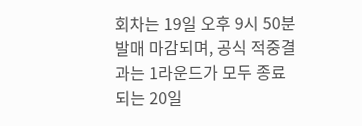회차는 19일 오후 9시 50분 발매 마감되며, 공식 적중결과는 1라운드가 모두 종료되는 20일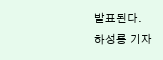발표된다.
하성룡 기자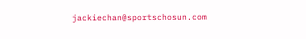jackiechan@sportschosun.com